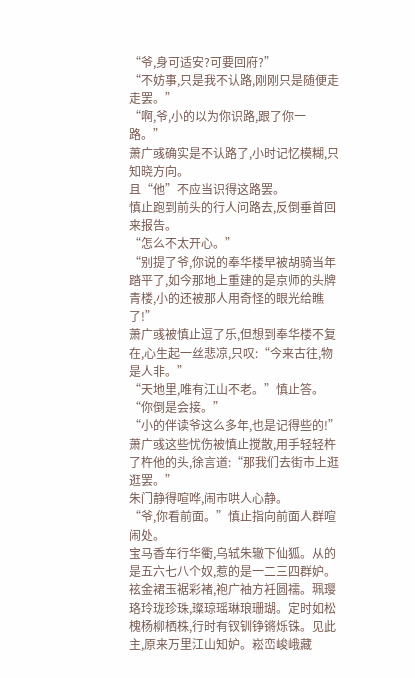“爷,身可适安?可要回府?”
“不妨事,只是我不认路,刚刚只是随便走走罢。”
“啊,爷,小的以为你识路,跟了你一路。”
萧广彧确实是不认路了,小时记忆模糊,只知晓方向。
且“他”不应当识得这路罢。
慎止跑到前头的行人问路去,反倒垂首回来报告。
“怎么不太开心。”
“别提了爷,你说的奉华楼早被胡骑当年踏平了,如今那地上重建的是京师的头牌青楼,小的还被那人用奇怪的眼光给瞧了!”
萧广彧被慎止逗了乐,但想到奉华楼不复在,心生起一丝悲凉,只叹:“今来古往,物是人非。”
“天地里,唯有江山不老。”慎止答。
“你倒是会接。”
“小的伴读爷这么多年,也是记得些的!”
萧广彧这些忧伤被慎止搅散,用手轻轻杵了杵他的头,徐言道:“那我们去街市上逛逛罢。”
朱门静得喧哗,闹市哄人心静。
“爷,你看前面。”慎止指向前面人群喧闹处。
宝马香车行华衢,乌轼朱辙下仙狐。从的是五六七八个奴,惹的是一二三四群妒。袨金裙玉裾彩褚,袍广袖方衽圆襦。珮璎珞玲珑珍珠,璨琼瑶琳琅珊瑚。定时如松槐杨柳栖株,行时有钗钏铮锵烁铢。见此主,原来万里江山知妒。崧峦峻峨藏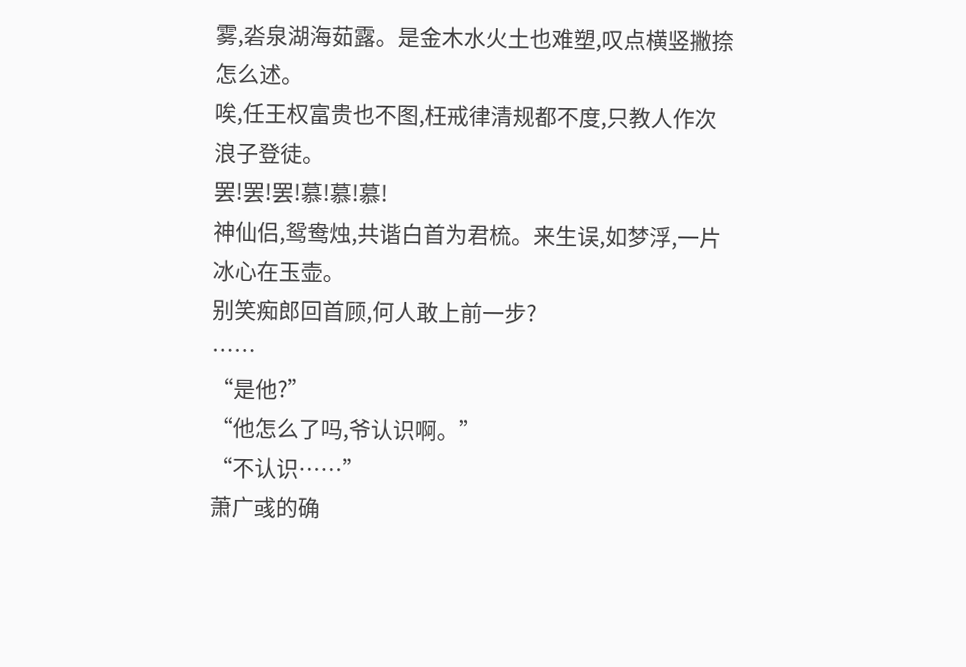雾,沯泉湖海茹露。是金木水火土也难塑,叹点横竖撇捺怎么述。
唉,任王权富贵也不图,枉戒律清规都不度,只教人作次浪子登徒。
罢!罢!罢!慕!慕!慕!
神仙侣,鸳鸯烛,共谐白首为君梳。来生误,如梦浮,一片冰心在玉壶。
别笑痴郎回首顾,何人敢上前一步?
……
“是他?”
“他怎么了吗,爷认识啊。”
“不认识……”
萧广彧的确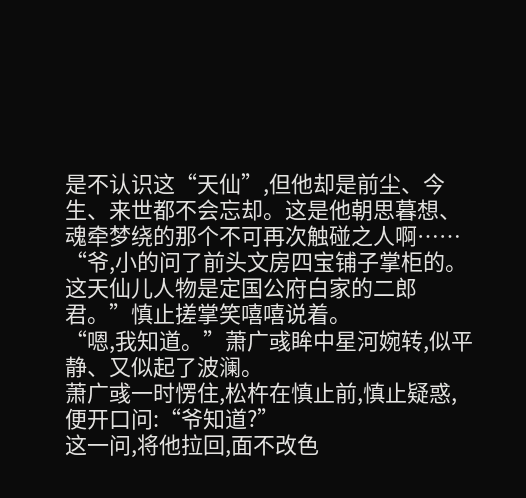是不认识这“天仙”,但他却是前尘、今生、来世都不会忘却。这是他朝思暮想、魂牵梦绕的那个不可再次触碰之人啊……
“爷,小的问了前头文房四宝铺子掌柜的。这天仙儿人物是定国公府白家的二郎君。”慎止搓掌笑嘻嘻说着。
“嗯,我知道。”萧广彧眸中星河婉转,似平静、又似起了波澜。
萧广彧一时愣住,松杵在慎止前,慎止疑惑,便开口问:“爷知道?”
这一问,将他拉回,面不改色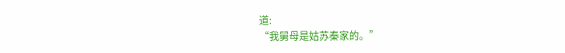道:
“我舅母是姑苏秦家的。”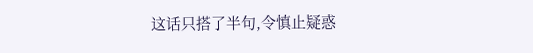这话只搭了半句,令慎止疑惑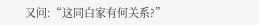又问:“这同白家有何关系?”